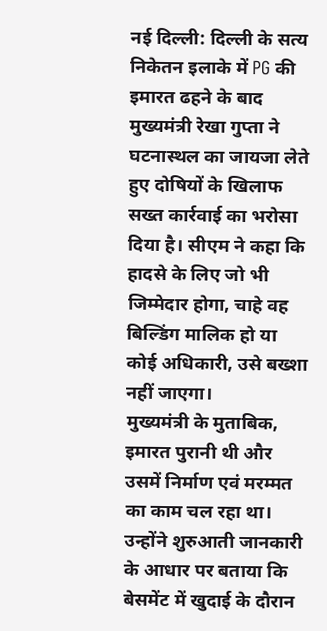नई दिल्ली: दिल्ली के सत्य निकेतन इलाके में PG की इमारत ढहने के बाद मुख्यमंत्री रेखा गुप्ता ने घटनास्थल का जायजा लेते हुए दोषियों के खिलाफ सख्त कार्रवाई का भरोसा दिया है। सीएम ने कहा कि हादसे के लिए जो भी जिम्मेदार होगा, चाहे वह बिल्डिंग मालिक हो या कोई अधिकारी, उसे बख्शा नहीं जाएगा।
मुख्यमंत्री के मुताबिक, इमारत पुरानी थी और उसमें निर्माण एवं मरम्मत का काम चल रहा था। उन्होंने शुरुआती जानकारी के आधार पर बताया कि बेसमेंट में खुदाई के दौरान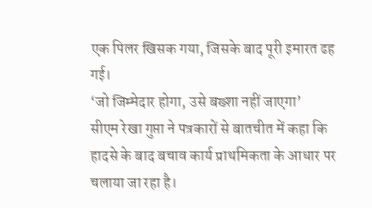एक पिलर खिसक गया, जिसके बाद पूरी इमारत ढह गई।
‘जो जिम्मेदार होगा, उसे बख्शा नहीं जाएगा’
सीएम रेखा गुप्ता ने पत्रकारों से बातचीत में कहा कि हादसे के बाद बचाव कार्य प्राथमिकता के आधार पर चलाया जा रहा है।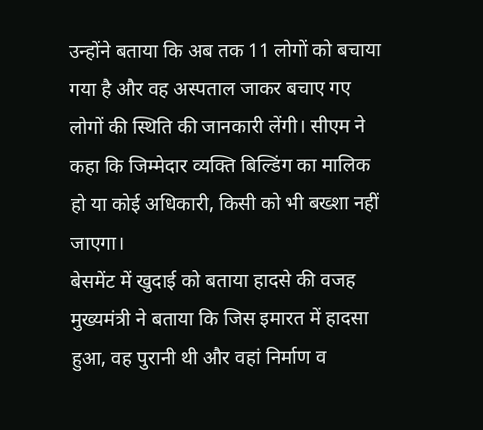उन्होंने बताया कि अब तक 11 लोगों को बचाया गया है और वह अस्पताल जाकर बचाए गए लोगों की स्थिति की जानकारी लेंगी। सीएम ने कहा कि जिम्मेदार व्यक्ति बिल्डिंग का मालिक हो या कोई अधिकारी, किसी को भी बख्शा नहीं जाएगा।
बेसमेंट में खुदाई को बताया हादसे की वजह
मुख्यमंत्री ने बताया कि जिस इमारत में हादसा हुआ, वह पुरानी थी और वहां निर्माण व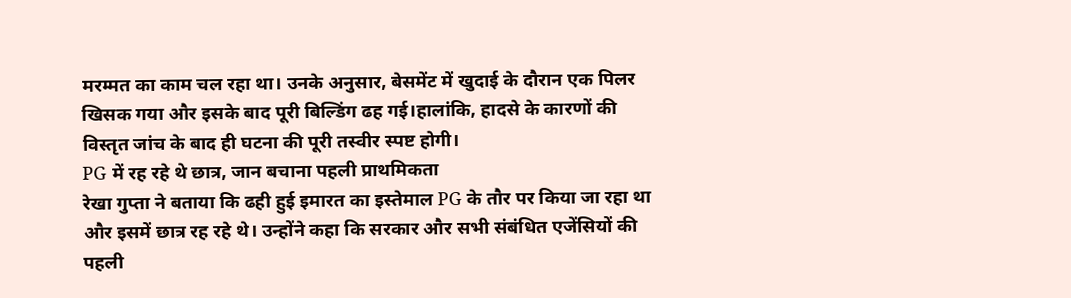मरम्मत का काम चल रहा था। उनके अनुसार, बेसमेंट में खुदाई के दौरान एक पिलर खिसक गया और इसके बाद पूरी बिल्डिंग ढह गई।हालांकि, हादसे के कारणों की विस्तृत जांच के बाद ही घटना की पूरी तस्वीर स्पष्ट होगी।
PG में रह रहे थे छात्र, जान बचाना पहली प्राथमिकता
रेखा गुप्ता ने बताया कि ढही हुई इमारत का इस्तेमाल PG के तौर पर किया जा रहा था और इसमें छात्र रह रहे थे। उन्होंने कहा कि सरकार और सभी संबंधित एजेंसियों की पहली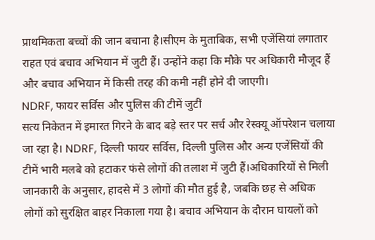प्राथमिकता बच्चों की जान बचाना है।सीएम के मुताबिक, सभी एजेंसियां लगातार राहत एवं बचाव अभियान में जुटी हैं। उन्होंने कहा कि मौके पर अधिकारी मौजूद हैं और बचाव अभियान में किसी तरह की कमी नहीं होने दी जाएगी।
NDRF, फायर सर्विस और पुलिस की टीमें जुटीं
सत्य निकेतन में इमारत गिरने के बाद बड़े स्तर पर सर्च और रेस्क्यू ऑपरेशन चलाया जा रहा है। NDRF, दिल्ली फायर सर्विस, दिल्ली पुलिस और अन्य एजेंसियों की टीमें भारी मलबे को हटाकर फंसे लोगों की तलाश में जुटी हैं।अधिकारियों से मिली जानकारी के अनुसार, हादसे में 3 लोगों की मौत हुई है, जबकि छह से अधिक लोगों को सुरक्षित बाहर निकाला गया है। बचाव अभियान के दौरान घायलों को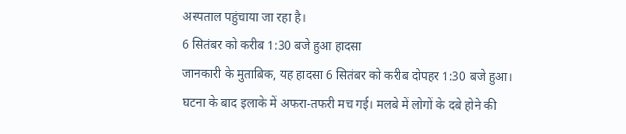अस्पताल पहुंचाया जा रहा है।
6 सितंबर को करीब 1:30 बजे हुआ हादसा
जानकारी के मुताबिक, यह हादसा 6 सितंबर को करीब दोपहर 1:30 बजे हुआ। घटना के बाद इलाके में अफरा-तफरी मच गई। मलबे में लोगों के दबे होने की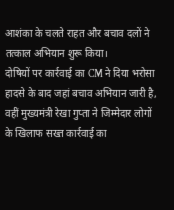आशंका के चलते राहत और बचाव दलों ने तत्काल अभियान शुरू किया।
दोषियों पर कार्रवाई का CM ने दिया भरोसा
हादसे के बाद जहां बचाव अभियान जारी है, वहीं मुख्यमंत्री रेखा गुप्ता ने जिम्मेदार लोगों के खिलाफ सख्त कार्रवाई का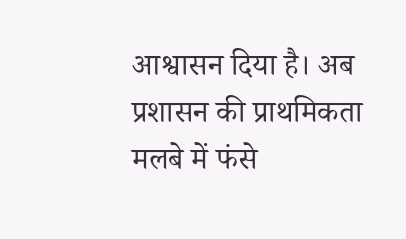आश्वासन दिया है। अब प्रशासन की प्राथमिकता मलबे में फंसे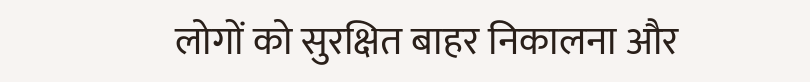लोगों को सुरक्षित बाहर निकालना और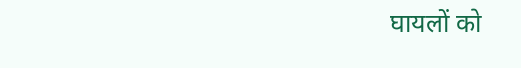घायलों को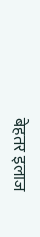बेहतर इलाज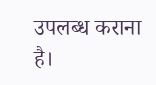उपलब्ध कराना है।